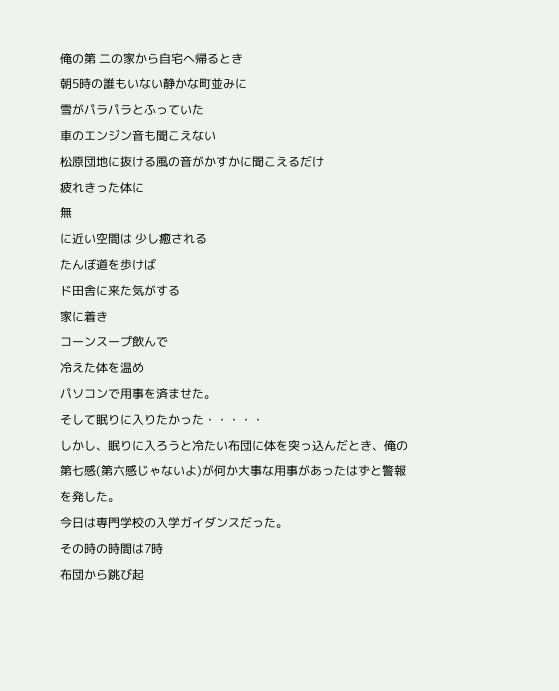俺の第 二の家から自宅へ帰るとき
朝5時の誰もいない静かな町並みに
雪がパラパラとふっていた
車のエンジン音も聞こえない
松原団地に抜ける風の音がかすかに聞こえるだけ
疲れきった体に
無
に近い空間は 少し癒される
たんぼ道を歩けば
ド田舎に来た気がする
家に着き
コーンスープ飲んで
冷えた体を温め
パソコンで用事を済ませた。
そして眠りに入りたかった・・・・・
しかし、眠りに入ろうと冷たい布団に体を突っ込んだとき、俺の第七感(第六感じゃないよ)が何か大事な用事があったはずと警報を発した。
今日は専門学校の入学ガイダンスだった。
その時の時間は7時
布団から跳び起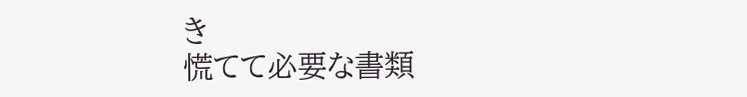き
慌てて必要な書類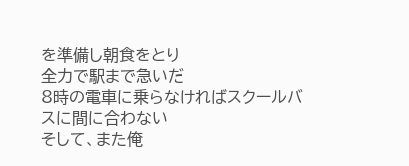を準備し朝食をとり
全力で駅まで急いだ
8時の電車に乗らなければスクールバスに間に合わない
そして、また俺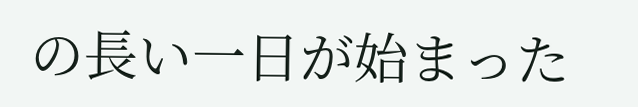の長い一日が始まった